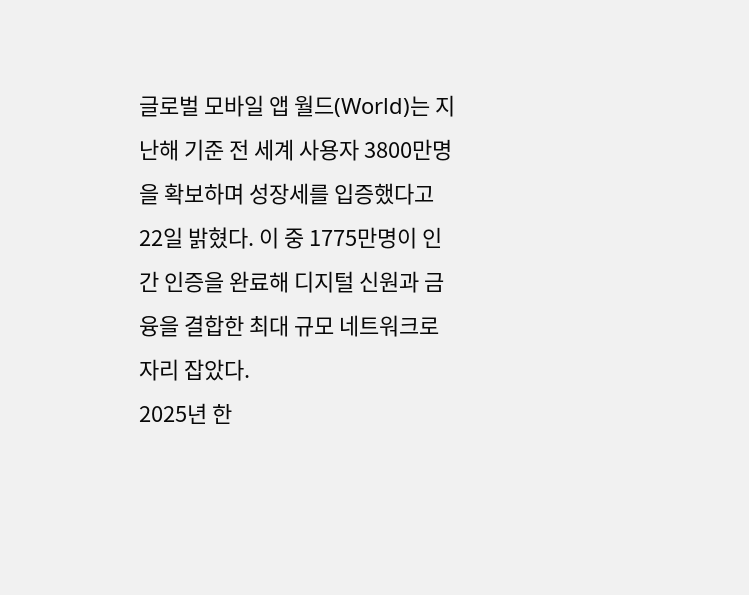글로벌 모바일 앱 월드(World)는 지난해 기준 전 세계 사용자 3800만명을 확보하며 성장세를 입증했다고 22일 밝혔다. 이 중 1775만명이 인간 인증을 완료해 디지털 신원과 금융을 결합한 최대 규모 네트워크로 자리 잡았다.
2025년 한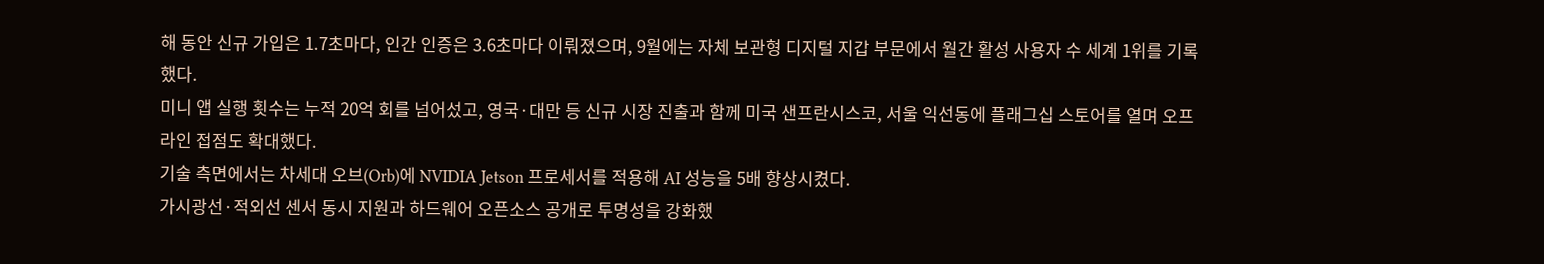해 동안 신규 가입은 1.7초마다, 인간 인증은 3.6초마다 이뤄졌으며, 9월에는 자체 보관형 디지털 지갑 부문에서 월간 활성 사용자 수 세계 1위를 기록했다.
미니 앱 실행 횟수는 누적 20억 회를 넘어섰고, 영국·대만 등 신규 시장 진출과 함께 미국 샌프란시스코, 서울 익선동에 플래그십 스토어를 열며 오프라인 접점도 확대했다.
기술 측면에서는 차세대 오브(Orb)에 NVIDIA Jetson 프로세서를 적용해 AI 성능을 5배 향상시켰다.
가시광선·적외선 센서 동시 지원과 하드웨어 오픈소스 공개로 투명성을 강화했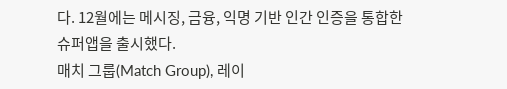다. 12월에는 메시징, 금융, 익명 기반 인간 인증을 통합한 슈퍼앱을 출시했다.
매치 그룹(Match Group), 레이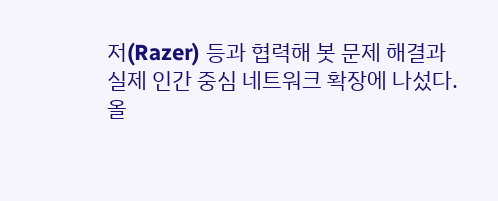저(Razer) 등과 협력해 봇 문제 해결과 실제 인간 중심 네트워크 확장에 나섰다.
올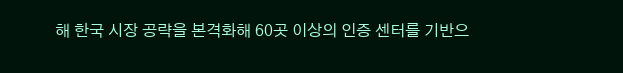해 한국 시장 공략을 본격화해 60곳 이상의 인증 센터를 기반으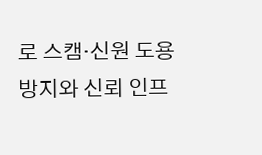로 스캠·신원 도용 방지와 신뢰 인프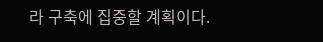라 구축에 집중할 계획이다.